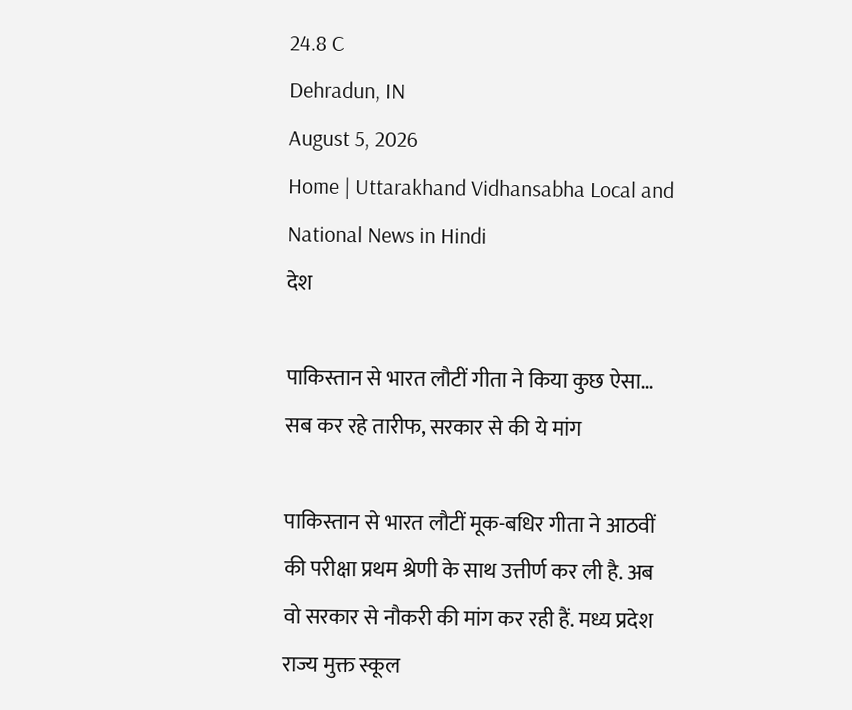24.8 C
Dehradun, IN
August 5, 2026
Home | Uttarakhand Vidhansabha Local and National News in Hindi
देश

पाकिस्तान से भारत लौटीं गीता ने किया कुछ ऐसा… सब कर रहे तारीफ, सरकार से की ये मांग

पाकिस्तान से भारत लौटीं मूक-बधिर गीता ने आठवीं की परीक्षा प्रथम श्रेणी के साथ उत्तीर्ण कर ली है. अब वो सरकार से नौकरी की मांग कर रही हैं. मध्य प्रदेश राज्य मुक्त स्कूल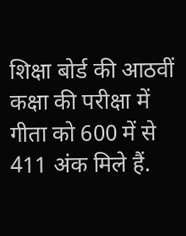शिक्षा बोर्ड की आठवीं कक्षा की परीक्षा में गीता को 600 में से 411 अंक मिले हैं.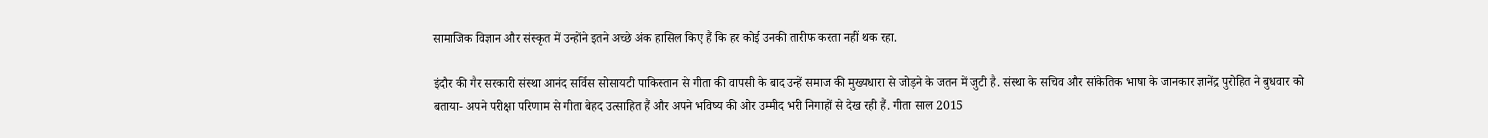सामाजिक विज्ञान और संस्कृत में उन्होंने इतने अच्छे अंक हासिल किए हैं कि हर कोई उनकी तारीफ करता नहीं थक रहा.

इंदौर की गैर सरकारी संस्था आनंद सर्विस सोसायटी पाकिस्तान से गीता की वापसी के बाद उन्हें समाज की मुख्यधारा से जोड़ने के जतन में जुटी है. संस्था के सचिव और सांकेतिक भाषा के जानकार ज्ञानेंद्र पुरोहित ने बुधवार को बताया- अपने परीक्षा परिणाम से गीता बेहद उत्साहित हैं और अपने भविष्य की ओर उम्मीद भरी निगाहों से देख रही हैं. गीता साल 2015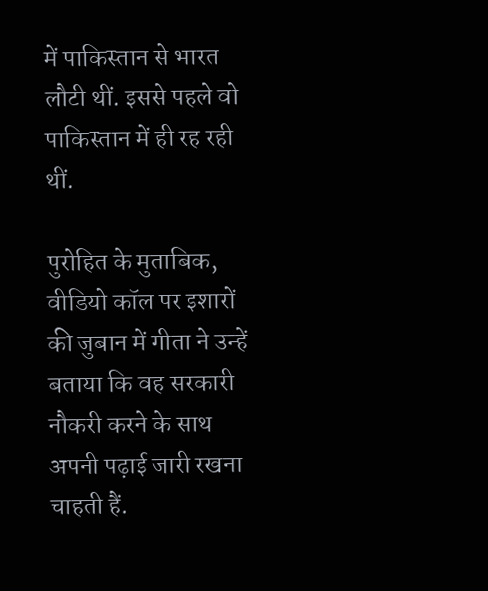में पाकिस्तान से भारत लौटी थीं. इससे पहले वो पाकिस्तान में ही रह रही थीं.

पुरोहित के मुताबिक, वीडियो कॉल पर इशारों की जुबान में गीता ने उन्हें बताया कि वह सरकारी नौकरी करने के साथ अपनी पढ़ाई जारी रखना चाहती हैं.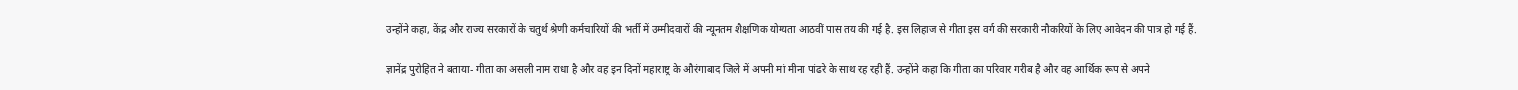उन्होंने कहा, केंद्र और राज्य सरकारों के चतुर्थ श्रेणी कर्मचारियों की भर्ती में उम्मीदवारों की न्यूनतम शैक्षणिक योग्यता आठवीं पास तय की गई है. इस लिहाज से गीता इस वर्ग की सरकारी नौकरियों के लिए आवेदन की पात्र हो गई हैं.

ज्ञानेंद्र पुरोहित ने बताया- गीता का असली नाम राधा है और वह इन दिनों महाराष्ट्र के औरंगाबाद जिले में अपनी मां मीना पांढरे के साथ रह रही हैं. उन्होंने कहा कि गीता का परिवार गरीब है और वह आर्थिक रूप से अपने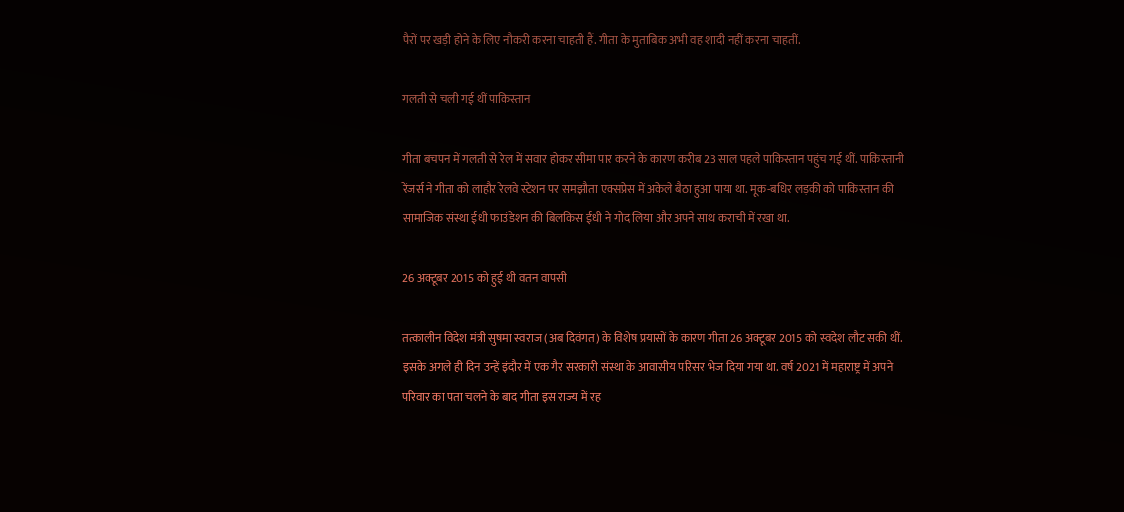पैरों पर खड़ी होने के लिए नौकरी करना चाहती हैं. गीता के मुताबिक अभी वह शादी नहीं करना चाहतीं.

गलती से चली गई थीं पाकिस्तान

गीता बचपन में गलती से रेल में सवार होकर सीमा पार करने के कारण करीब 23 साल पहले पाकिस्तान पहुंच गई थीं. पाकिस्तानी रेंजर्स ने गीता को लाहौर रेलवे स्टेशन पर समझौता एक्सप्रेस में अकेले बैठा हुआ पाया था. मूक-बधिर लड़की को पाकिस्तान की सामाजिक संस्था ईधी फाउंडेशन की बिलकिस ईधी ने गोद लिया और अपने साथ कराची में रखा था.

26 अक्टूबर 2015 को हुई थी वतन वापसी

तत्कालीन विदेश मंत्री सुषमा स्वराज (अब दिवंगत) के विशेष प्रयासों के कारण गीता 26 अक्टूबर 2015 को स्वदेश लौट सकी थीं. इसके अगले ही दिन उन्हें इंदौर में एक गैर सरकारी संस्था के आवासीय परिसर भेज दिया गया था. वर्ष 2021 में महाराष्ट्र में अपने परिवार का पता चलने के बाद गीता इस राज्य में रह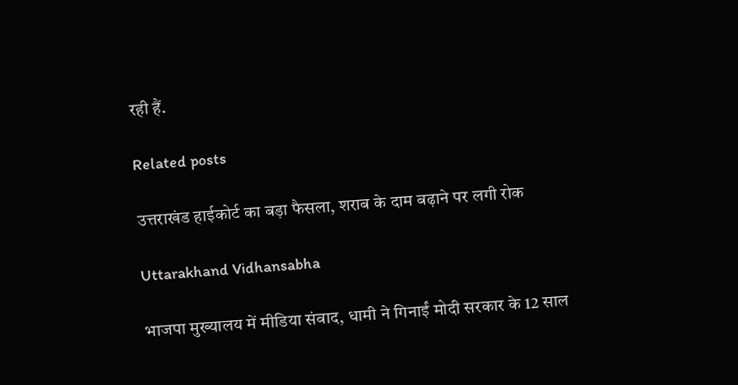रही हैं.

Related posts

उत्तराखंड हाईकोर्ट का बड़ा फैसला, शराब के दाम बढ़ाने पर लगी रोक

Uttarakhand Vidhansabha

भाजपा मुख्यालय में मीडिया संवाद, धामी ने गिनाईं मोदी सरकार के 12 साल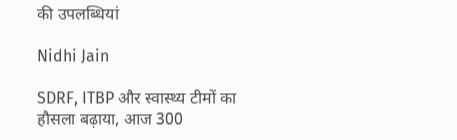की उपलब्धियां

Nidhi Jain

SDRF, ITBP और स्वास्थ्य टीमों का हौसला बढ़ाया, आज 300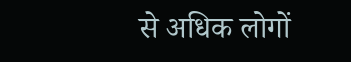से अधिक लोगों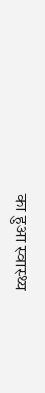का हुआ स्वास्थ्य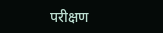परीक्षण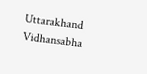Uttarakhand Vidhansabha